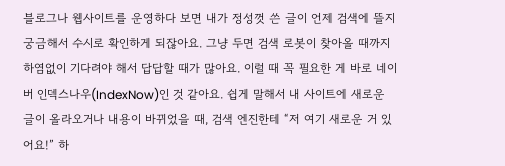블로그나 웹사이트를 운영하다 보면 내가 정성껏 쓴 글이 언제 검색에 뜰지 궁금해서 수시로 확인하게 되잖아요. 그냥 두면 검색 로봇이 찾아올 때까지 하염없이 기다려야 해서 답답할 때가 많아요. 이럴 때 꼭 필요한 게 바로 네이버 인덱스나우(IndexNow)인 것 같아요. 쉽게 말해서 내 사이트에 새로운 글이 올라오거나 내용이 바뀌었을 때, 검색 엔진한테 “저 여기 새로운 거 있어요!” 하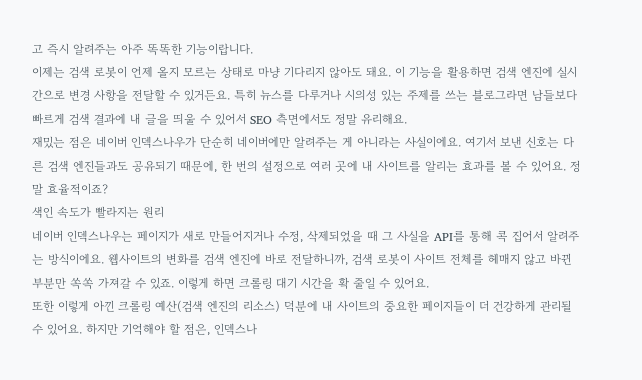고 즉시 알려주는 아주 똑똑한 기능이랍니다.
이제는 검색 로봇이 언제 올지 모르는 상태로 마냥 기다리지 않아도 돼요. 이 기능을 활용하면 검색 엔진에 실시간으로 변경 사항을 전달할 수 있거든요. 특히 뉴스를 다루거나 시의성 있는 주제를 쓰는 블로그라면 남들보다 빠르게 검색 결과에 내 글을 띄울 수 있어서 SEO 측면에서도 정말 유리해요.
재밌는 점은 네이버 인덱스나우가 단순히 네이버에만 알려주는 게 아니라는 사실이에요. 여기서 보낸 신호는 다른 검색 엔진들과도 공유되기 때문에, 한 번의 설정으로 여러 곳에 내 사이트를 알리는 효과를 볼 수 있어요. 정말 효율적이죠?
색인 속도가 빨라지는 원리
네이버 인덱스나우는 페이지가 새로 만들어지거나 수정, 삭제되었을 때 그 사실을 API를 통해 콕 집어서 알려주는 방식이에요. 웹사이트의 변화를 검색 엔진에 바로 전달하니까, 검색 로봇이 사이트 전체를 헤매지 않고 바뀐 부분만 쏙쏙 가져갈 수 있죠. 이렇게 하면 크롤링 대기 시간을 확 줄일 수 있어요.
또한 이렇게 아낀 크롤링 예산(검색 엔진의 리소스) 덕분에 내 사이트의 중요한 페이지들이 더 건강하게 관리될 수 있어요. 하지만 기억해야 할 점은, 인덱스나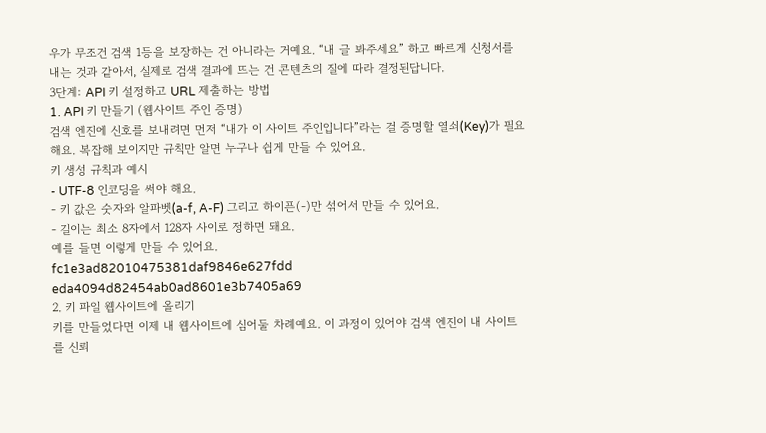우가 무조건 검색 1등을 보장하는 건 아니라는 거예요. “내 글 봐주세요” 하고 빠르게 신청서를 내는 것과 같아서, 실제로 검색 결과에 뜨는 건 콘텐츠의 질에 따라 결정된답니다.
3단계: API 키 설정하고 URL 제출하는 방법
1. API 키 만들기 (웹사이트 주인 증명)
검색 엔진에 신호를 보내려면 먼저 “내가 이 사이트 주인입니다”라는 걸 증명할 열쇠(Key)가 필요해요. 복잡해 보이지만 규칙만 알면 누구나 쉽게 만들 수 있어요.
키 생성 규칙과 예시
- UTF-8 인코딩을 써야 해요.
- 키 값은 숫자와 알파벳(a-f, A-F) 그리고 하이픈(-)만 섞어서 만들 수 있어요.
- 길이는 최소 8자에서 128자 사이로 정하면 돼요.
예를 들면 이렇게 만들 수 있어요.
fc1e3ad82010475381daf9846e627fdd eda4094d82454ab0ad8601e3b7405a69
2. 키 파일 웹사이트에 올리기
키를 만들었다면 이제 내 웹사이트에 심어둘 차례예요. 이 과정이 있어야 검색 엔진이 내 사이트를 신뢰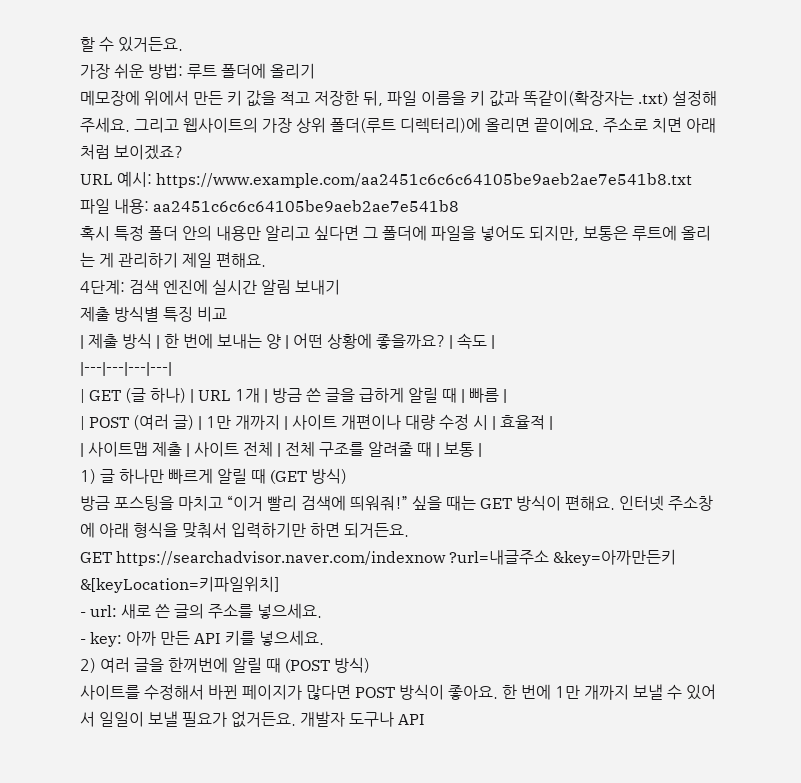할 수 있거든요.
가장 쉬운 방법: 루트 폴더에 올리기
메모장에 위에서 만든 키 값을 적고 저장한 뒤, 파일 이름을 키 값과 똑같이(확장자는 .txt) 설정해 주세요. 그리고 웹사이트의 가장 상위 폴더(루트 디렉터리)에 올리면 끝이에요. 주소로 치면 아래처럼 보이겠죠?
URL 예시: https://www.example.com/aa2451c6c6c64105be9aeb2ae7e541b8.txt
파일 내용: aa2451c6c6c64105be9aeb2ae7e541b8
혹시 특정 폴더 안의 내용만 알리고 싶다면 그 폴더에 파일을 넣어도 되지만, 보통은 루트에 올리는 게 관리하기 제일 편해요.
4단계: 검색 엔진에 실시간 알림 보내기
제출 방식별 특징 비교
| 제출 방식 | 한 번에 보내는 양 | 어떤 상황에 좋을까요? | 속도 |
|---|---|---|---|
| GET (글 하나) | URL 1개 | 방금 쓴 글을 급하게 알릴 때 | 빠름 |
| POST (여러 글) | 1만 개까지 | 사이트 개편이나 대량 수정 시 | 효율적 |
| 사이트맵 제출 | 사이트 전체 | 전체 구조를 알려줄 때 | 보통 |
1) 글 하나만 빠르게 알릴 때 (GET 방식)
방금 포스팅을 마치고 “이거 빨리 검색에 띄워줘!” 싶을 때는 GET 방식이 편해요. 인터넷 주소창에 아래 형식을 맞춰서 입력하기만 하면 되거든요.
GET https://searchadvisor.naver.com/indexnow ?url=내글주소 &key=아까만든키 &[keyLocation=키파일위치]
- url: 새로 쓴 글의 주소를 넣으세요.
- key: 아까 만든 API 키를 넣으세요.
2) 여러 글을 한꺼번에 알릴 때 (POST 방식)
사이트를 수정해서 바뀐 페이지가 많다면 POST 방식이 좋아요. 한 번에 1만 개까지 보낼 수 있어서 일일이 보낼 필요가 없거든요. 개발자 도구나 API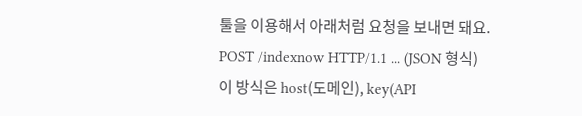툴을 이용해서 아래처럼 요청을 보내면 돼요.
POST /indexnow HTTP/1.1 ... (JSON 형식)
이 방식은 host(도메인), key(API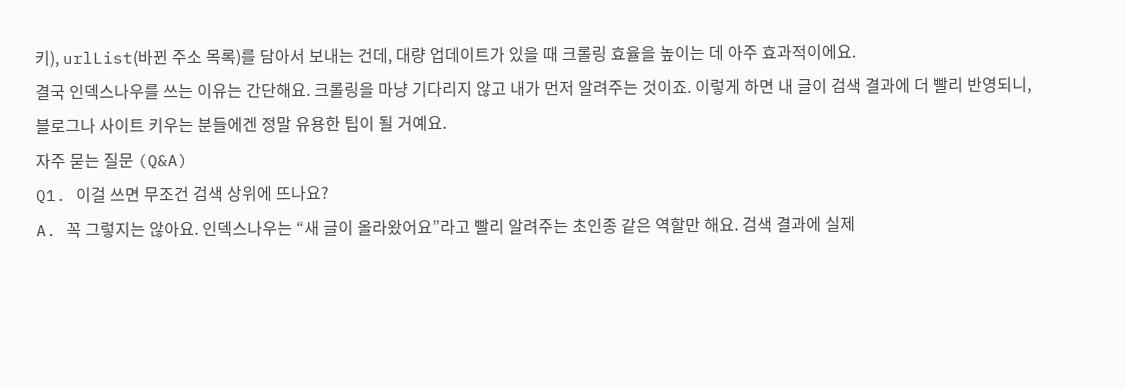키), urlList(바뀐 주소 목록)를 담아서 보내는 건데, 대량 업데이트가 있을 때 크롤링 효율을 높이는 데 아주 효과적이에요.
결국 인덱스나우를 쓰는 이유는 간단해요. 크롤링을 마냥 기다리지 않고 내가 먼저 알려주는 것이죠. 이렇게 하면 내 글이 검색 결과에 더 빨리 반영되니, 블로그나 사이트 키우는 분들에겐 정말 유용한 팁이 될 거예요.
자주 묻는 질문 (Q&A)
Q1. 이걸 쓰면 무조건 검색 상위에 뜨나요?
A. 꼭 그렇지는 않아요. 인덱스나우는 “새 글이 올라왔어요”라고 빨리 알려주는 초인종 같은 역할만 해요. 검색 결과에 실제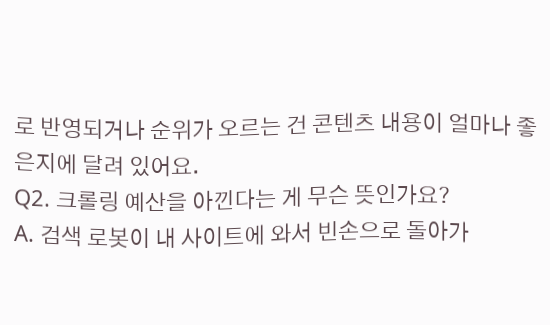로 반영되거나 순위가 오르는 건 콘텐츠 내용이 얼마나 좋은지에 달려 있어요.
Q2. 크롤링 예산을 아낀다는 게 무슨 뜻인가요?
A. 검색 로봇이 내 사이트에 와서 빈손으로 돌아가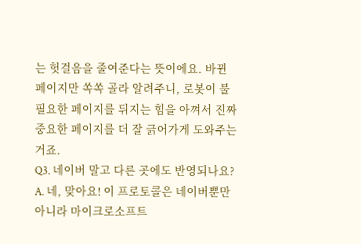는 헛걸음을 줄여준다는 뜻이에요. 바뀐 페이지만 쏙쏙 골라 알려주니, 로봇이 불필요한 페이지를 뒤지는 힘을 아껴서 진짜 중요한 페이지를 더 잘 긁어가게 도와주는 거죠.
Q3. 네이버 말고 다른 곳에도 반영되나요?
A. 네, 맞아요! 이 프로토콜은 네이버뿐만 아니라 마이크로소프트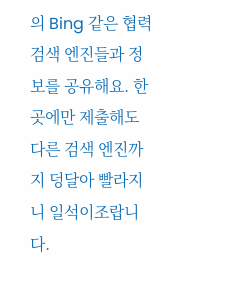의 Bing 같은 협력 검색 엔진들과 정보를 공유해요. 한 곳에만 제출해도 다른 검색 엔진까지 덩달아 빨라지니 일석이조랍니다.